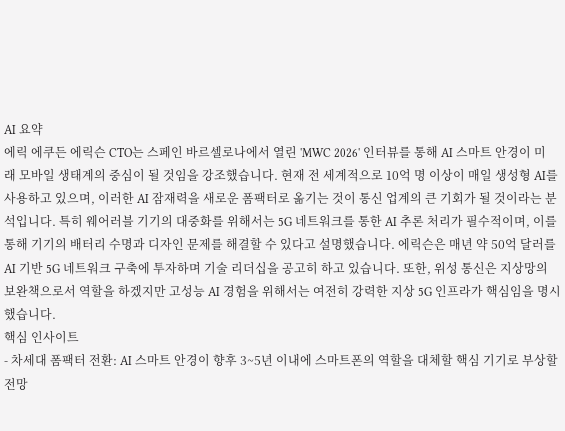AI 요약
에릭 에쿠든 에릭슨 CTO는 스페인 바르셀로나에서 열린 'MWC 2026' 인터뷰를 통해 AI 스마트 안경이 미래 모바일 생태계의 중심이 될 것임을 강조했습니다. 현재 전 세계적으로 10억 명 이상이 매일 생성형 AI를 사용하고 있으며, 이러한 AI 잠재력을 새로운 폼팩터로 옮기는 것이 통신 업계의 큰 기회가 될 것이라는 분석입니다. 특히 웨어러블 기기의 대중화를 위해서는 5G 네트워크를 통한 AI 추론 처리가 필수적이며, 이를 통해 기기의 배터리 수명과 디자인 문제를 해결할 수 있다고 설명했습니다. 에릭슨은 매년 약 50억 달러를 AI 기반 5G 네트워크 구축에 투자하며 기술 리더십을 공고히 하고 있습니다. 또한, 위성 통신은 지상망의 보완책으로서 역할을 하겠지만 고성능 AI 경험을 위해서는 여전히 강력한 지상 5G 인프라가 핵심임을 명시했습니다.
핵심 인사이트
- 차세대 폼팩터 전환: AI 스마트 안경이 향후 3~5년 이내에 스마트폰의 역할을 대체할 핵심 기기로 부상할 전망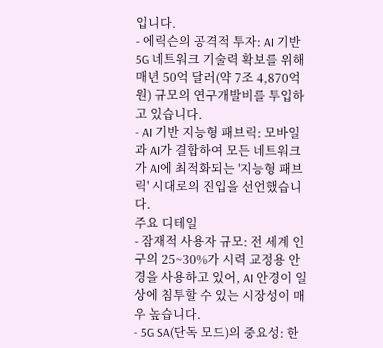입니다.
- 에릭슨의 공격적 투자: AI 기반 5G 네트워크 기술력 확보를 위해 매년 50억 달러(약 7조 4,870억 원) 규모의 연구개발비를 투입하고 있습니다.
- AI 기반 지능형 패브릭: 모바일과 AI가 결합하여 모든 네트워크가 AI에 최적화되는 '지능형 패브릭' 시대로의 진입을 선언했습니다.
주요 디테일
- 잠재적 사용자 규모: 전 세계 인구의 25~30%가 시력 교정용 안경을 사용하고 있어, AI 안경이 일상에 침투할 수 있는 시장성이 매우 높습니다.
- 5G SA(단독 모드)의 중요성: 한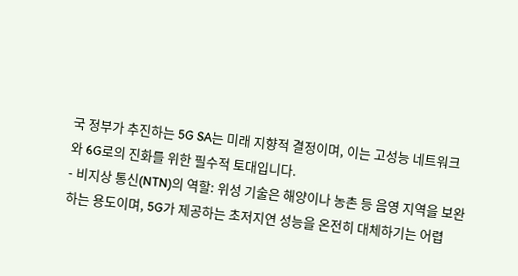국 정부가 추진하는 5G SA는 미래 지향적 결정이며, 이는 고성능 네트워크와 6G로의 진화를 위한 필수적 토대입니다.
- 비지상 통신(NTN)의 역할: 위성 기술은 해양이나 농촌 등 음영 지역을 보완하는 용도이며, 5G가 제공하는 초저지연 성능을 온전히 대체하기는 어렵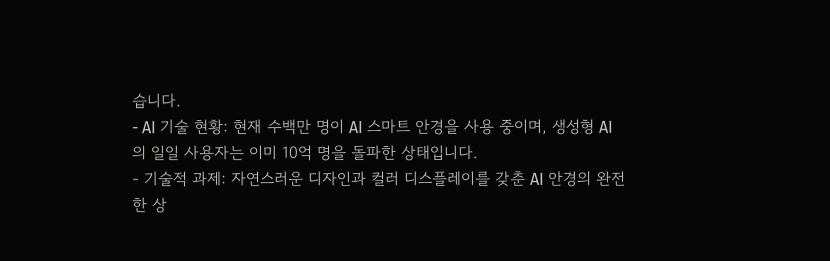습니다.
- AI 기술 현황: 현재 수백만 명이 AI 스마트 안경을 사용 중이며, 생성형 AI의 일일 사용자는 이미 10억 명을 돌파한 상태입니다.
- 기술적 과제: 자연스러운 디자인과 컬러 디스플레이를 갖춘 AI 안경의 완전한 상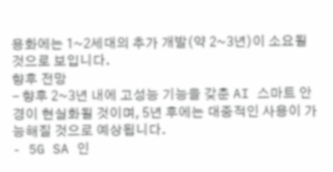용화에는 1~2세대의 추가 개발(약 2~3년)이 소요될 것으로 보입니다.
향후 전망
- 향후 2~3년 내에 고성능 기능을 갖춘 AI 스마트 안경이 현실화될 것이며, 5년 후에는 대중적인 사용이 가능해질 것으로 예상됩니다.
- 5G SA 인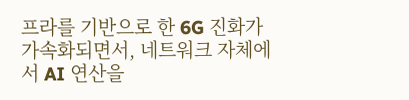프라를 기반으로 한 6G 진화가 가속화되면서, 네트워크 자체에서 AI 연산을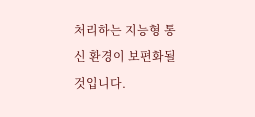처리하는 지능형 통신 환경이 보편화될 것입니다.